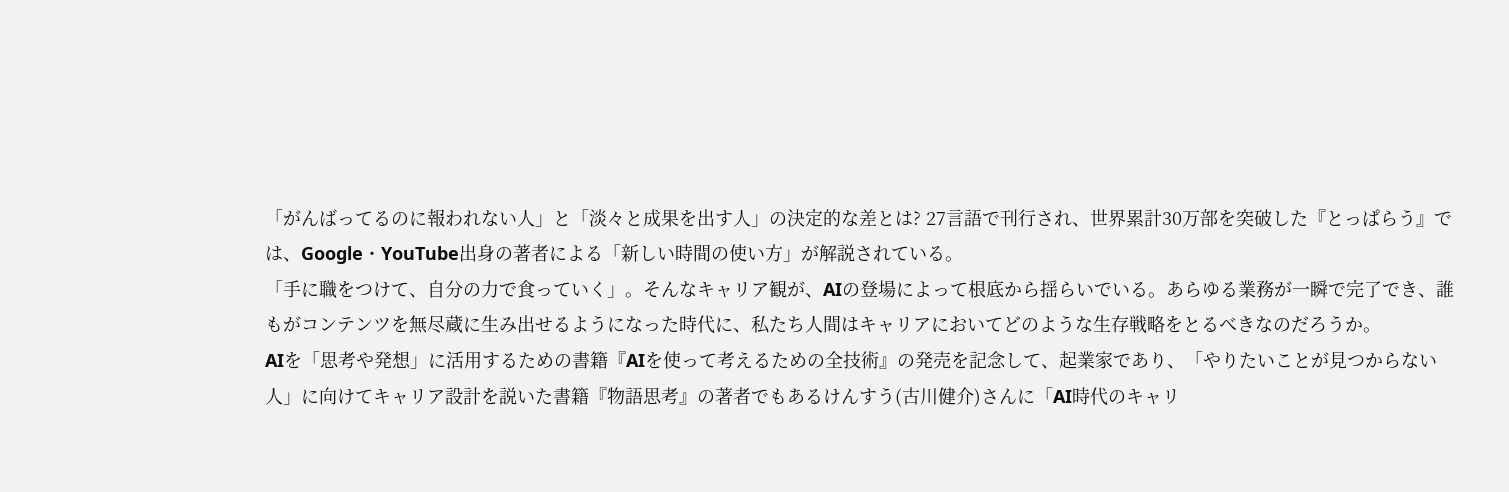「がんばってるのに報われない人」と「淡々と成果を出す人」の決定的な差とは? 27言語で刊行され、世界累計30万部を突破した『とっぱらう』では、Google・YouTube出身の著者による「新しい時間の使い方」が解説されている。
「手に職をつけて、自分の力で食っていく」。そんなキャリア観が、AIの登場によって根底から揺らいでいる。あらゆる業務が一瞬で完了でき、誰もがコンテンツを無尽蔵に生み出せるようになった時代に、私たち人間はキャリアにおいてどのような生存戦略をとるべきなのだろうか。
AIを「思考や発想」に活用するための書籍『AIを使って考えるための全技術』の発売を記念して、起業家であり、「やりたいことが見つからない人」に向けてキャリア設計を説いた書籍『物語思考』の著者でもあるけんすう(古川健介)さんに「AI時代のキャリ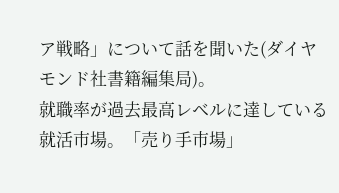ア戦略」について話を聞いた(ダイヤモンド社書籍編集局)。
就職率が過去最高レベルに達している就活市場。「売り手市場」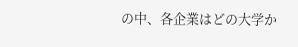の中、各企業はどの大学か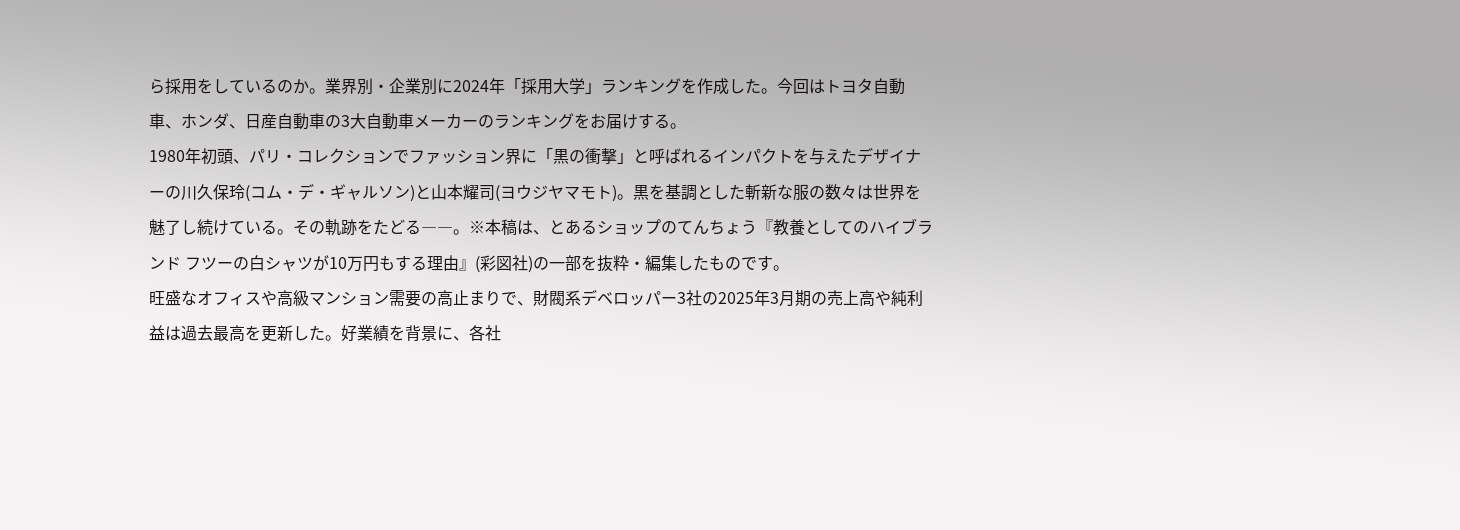ら採用をしているのか。業界別・企業別に2024年「採用大学」ランキングを作成した。今回はトヨタ自動車、ホンダ、日産自動車の3大自動車メーカーのランキングをお届けする。
1980年初頭、パリ・コレクションでファッション界に「黒の衝撃」と呼ばれるインパクトを与えたデザイナーの川久保玲(コム・デ・ギャルソン)と山本耀司(ヨウジヤマモト)。黒を基調とした斬新な服の数々は世界を魅了し続けている。その軌跡をたどる――。※本稿は、とあるショップのてんちょう『教養としてのハイブランド フツーの白シャツが10万円もする理由』(彩図社)の一部を抜粋・編集したものです。
旺盛なオフィスや高級マンション需要の高止まりで、財閥系デベロッパー3社の2025年3月期の売上高や純利益は過去最高を更新した。好業績を背景に、各社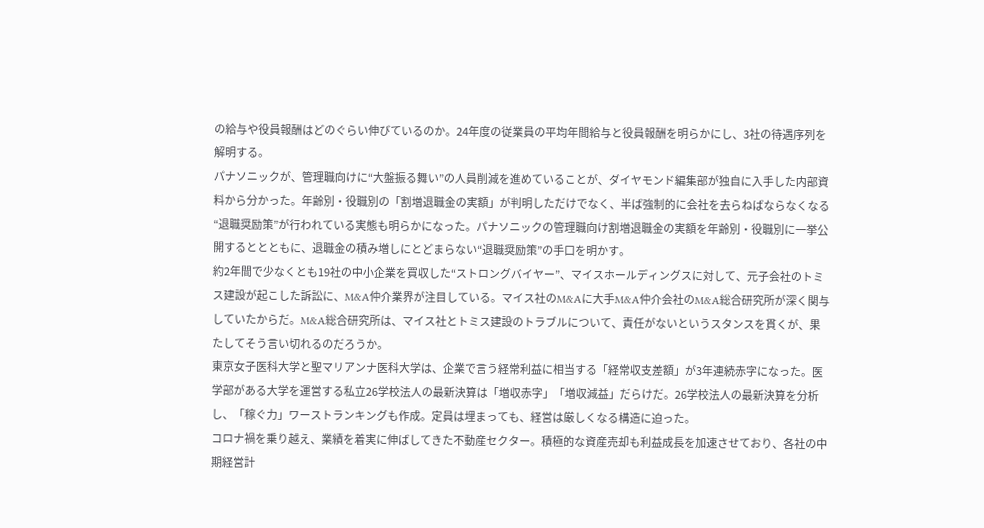の給与や役員報酬はどのぐらい伸びているのか。24年度の従業員の平均年間給与と役員報酬を明らかにし、3社の待遇序列を解明する。
パナソニックが、管理職向けに“大盤振る舞い”の人員削減を進めていることが、ダイヤモンド編集部が独自に入手した内部資料から分かった。年齢別・役職別の「割増退職金の実額」が判明しただけでなく、半ば強制的に会社を去らねばならなくなる“退職奨励策”が行われている実態も明らかになった。パナソニックの管理職向け割増退職金の実額を年齢別・役職別に一挙公開するととともに、退職金の積み増しにとどまらない“退職奨励策”の手口を明かす。
約2年間で少なくとも19社の中小企業を買収した“ストロングバイヤー”、マイスホールディングスに対して、元子会社のトミス建設が起こした訴訟に、M&A仲介業界が注目している。マイス社のM&Aに大手M&A仲介会社のM&A総合研究所が深く関与していたからだ。M&A総合研究所は、マイス社とトミス建設のトラブルについて、責任がないというスタンスを貫くが、果たしてそう言い切れるのだろうか。
東京女子医科大学と聖マリアンナ医科大学は、企業で言う経常利益に相当する「経常収支差額」が3年連続赤字になった。医学部がある大学を運営する私立26学校法人の最新決算は「増収赤字」「増収減益」だらけだ。26学校法人の最新決算を分析し、「稼ぐ力」ワーストランキングも作成。定員は埋まっても、経営は厳しくなる構造に迫った。
コロナ禍を乗り越え、業績を着実に伸ばしてきた不動産セクター。積極的な資産売却も利益成長を加速させており、各社の中期経営計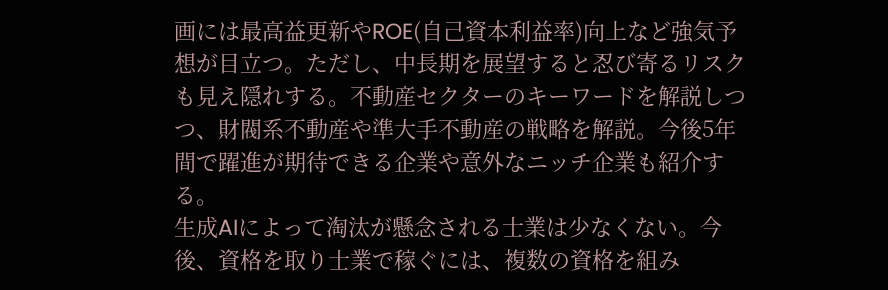画には最高益更新やROE(自己資本利益率)向上など強気予想が目立つ。ただし、中長期を展望すると忍び寄るリスクも見え隠れする。不動産セクターのキーワードを解説しつつ、財閥系不動産や準大手不動産の戦略を解説。今後5年間で躍進が期待できる企業や意外なニッチ企業も紹介する。
生成AIによって淘汰が懸念される士業は少なくない。今後、資格を取り士業で稼ぐには、複数の資格を組み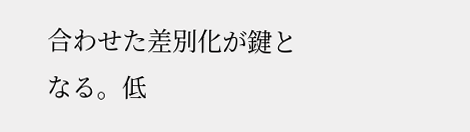合わせた差別化が鍵となる。低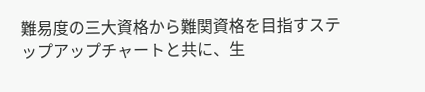難易度の三大資格から難関資格を目指すステップアップチャートと共に、生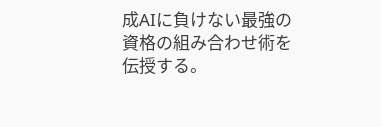成AIに負けない最強の資格の組み合わせ術を伝授する。